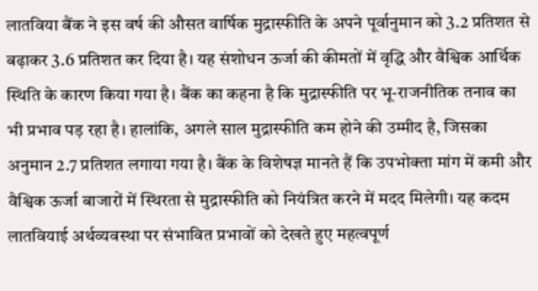लातविया बैंक ने इस वर्ष की औसत वार्षिक मुद्रास्फीति के अपने पूर्वानुमान को 3.2 प्रतिशत से बढ़ाकर 3.6 प्रतिशत कर दिया है। यह संशोधन ऊर्जा की कीमतों में वृद्धि और वैश्विक आर्थिक स्थिति के कारण किया गया है। बैंक का कहना है कि मुद्रास्फीति पर भू-राजनीतिक तनाव का भी प्रभाव पड़ रहा है। हालांकि, अगले साल मुद्रास्फीति कम होने की उम्मीद है, जिसका अनुमान 2.7 प्रतिशत लगाया गया है। बैंक के विशेषज्ञ मानते हैं कि उपभोक्ता मांग में कमी और वैश्विक ऊर्जा बाजारों में स्थिरता से मुद्रास्फीति को नियंत्रित करने में मदद मिलेगी। यह कदम लातवियाई अर्थव्यवस्था पर संभावित प्रभावों को देखते हुए महत्वपूर्ण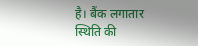है। बैंक लगातार स्थिति की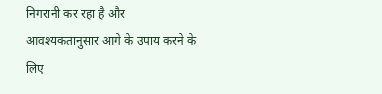निगरानी कर रहा है और आवश्यकतानुसार आगे के उपाय करने के लिए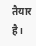तैयार है।